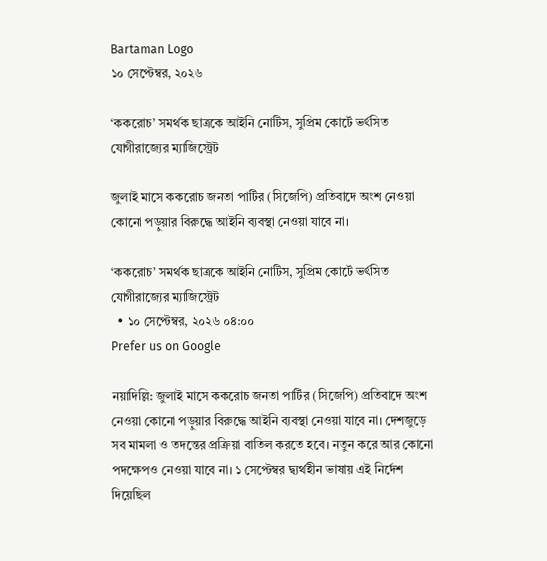Bartaman Logo
১০ সেপ্টেম্বর, ২০২৬

‘ককরোচ’ সমর্থক ছাত্রকে আইনি নোটিস, সুপ্রিম কোর্টে ভর্ৎসিত যোগীরাজ্যের ম্যাজিস্ট্রেট

জুলাই মাসে ককরোচ জনতা পার্টির (সিজেপি) প্রতিবাদে অংশ নেওয়া কোনো পড়ুয়ার বিরুদ্ধে আইনি ব্যবস্থা নেওয়া যাবে না।

‘ককরোচ’ সমর্থক ছাত্রকে আইনি নোটিস, সুপ্রিম কোর্টে ভর্ৎসিত যোগীরাজ্যের ম্যাজিস্ট্রেট
  • ১০ সেপ্টেম্বর, ২০২৬ ০৪:০০
Prefer us on Google

নয়াদিল্লি: জুলাই মাসে ককরোচ জনতা পার্টির (সিজেপি) প্রতিবাদে অংশ নেওয়া কোনো পড়ুয়ার বিরুদ্ধে আইনি ব্যবস্থা নেওয়া যাবে না। দেশজুড়ে সব মামলা ও তদন্তের প্রক্রিয়া বাতিল করতে হবে। নতুন করে আর কোনো পদক্ষেপও নেওয়া যাবে না। ১ সেপ্টেম্বর দ্ব্যর্থহীন ভাষায় এই নির্দেশ দিয়েছিল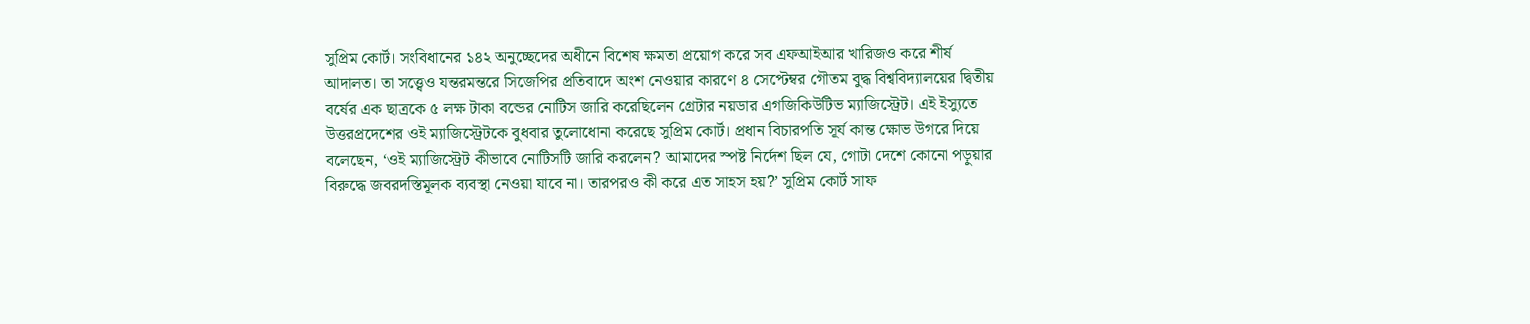সুপ্রিম কোর্ট। সংবিধানের ১৪২ অনুচ্ছেদের অধীনে বিশেষ ক্ষমতা প্রয়োগ করে সব এফআইআর খারিজও করে শীর্ষ আদালত। তা সত্ত্বেও যন্তরমন্তরে সিজেপির প্রতিবাদে অংশ নেওয়ার কারণে ৪ সেপ্টেম্বর গৌতম বুদ্ধ বিশ্ববিদ্যালয়ের দ্বিতীয় বর্ষের এক ছাত্রকে ৫ লক্ষ টাকা বন্ডের নোটিস জারি করেছিলেন গ্রেটার নয়ডার এগজিকিউটিভ ম্যাজিস্ট্রেট। এই ইস্যুতে উত্তরপ্রদেশের ওই ম্যাজিস্ট্রেটকে বুধবার তুলোধোনা করেছে সুপ্রিম কোর্ট। প্রধান বিচারপতি সূর্য কান্ত ক্ষোভ উগরে দিয়ে বলেছেন, ‘ওই ম্যাজিস্ট্রেট কীভাবে নোটিসটি জারি করলেন? আমাদের স্পষ্ট নির্দেশ ছিল যে, গোটা দেশে কোনো পড়ুয়ার বিরুদ্ধে জবরদস্তিমূলক ব্যবস্থা নেওয়া যাবে না। তারপরও কী করে এত সাহস হয়?’ সুপ্রিম কোর্ট সাফ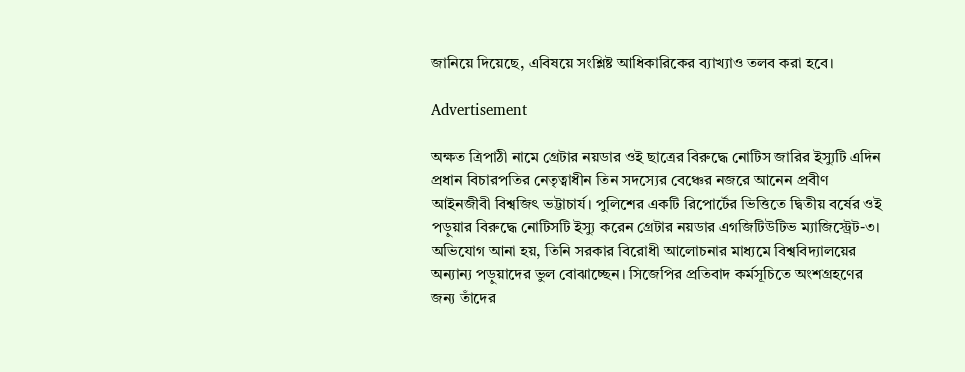জানিয়ে দিয়েছে, এবিষয়ে সংশ্লিষ্ট আধিকারিকের ব্যাখ্যাও তলব করা হবে।

Advertisement

অক্ষত ত্রিপাঠী নামে গ্রেটার নয়ডার ওই ছাত্রের বিরুদ্ধে নোটিস জারির ইস্যুটি এদিন প্রধান বিচারপতির নেতৃত্বাধীন তিন সদস্যের বেঞ্চের নজরে আনেন প্রবীণ আইনজীবী বিশ্বজিৎ ভট্টাচার্য। পুলিশের একটি রিপোর্টের ভিত্তিতে দ্বিতীয় বর্ষের ওই পড়ুয়ার বিরুদ্ধে নোটিসটি ইস্যু করেন গ্রেটার নয়ডার এগজিটিউটিভ ম্যাজিস্ট্রেট-৩। অভিযোগ আনা হয়, তিনি সরকার বিরোধী আলোচনার মাধ্যমে বিশ্ববিদ্যালয়ের অন্যান্য পড়ুয়াদের ভুল বোঝাচ্ছেন। সিজেপির প্রতিবাদ কর্মসূচিতে অংশগ্রহণের জন্য তাঁদের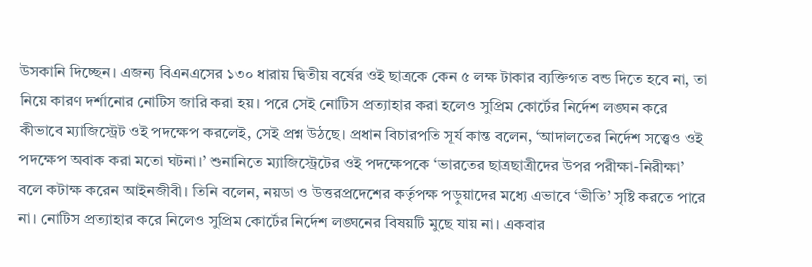উসকানি দিচ্ছেন। এজন্য বিএনএসের ১৩০ ধারায় দ্বিতীয় বর্ষের ওই ছাত্রকে কেন ৫ লক্ষ টাকার ব্যক্তিগত বন্ড দিতে হবে না, তা নিয়ে কারণ দর্শানোর নোটিস জারি করা হয়। পরে সেই নোটিস প্রত্যাহার করা হলেও সুপ্রিম কোর্টের নির্দেশ লঙ্ঘন করে কীভাবে ম্যাজিস্ট্রেট ওই পদক্ষেপ করলেই, সেই প্রশ্ন উঠছে। প্রধান বিচারপতি সূর্য কান্ত বলেন, ‘আদালতের নির্দেশ সত্ত্বেও ওই পদক্ষেপ অবাক করা মতো ঘটনা।’ শুনানিতে ম্যাজিস্ট্রেটের ওই পদক্ষেপকে ‘ভারতের ছাত্রছাত্রীদের উপর পরীক্ষা-নিরীক্ষা’ বলে কটাক্ষ করেন আইনজীবী। তিনি বলেন, নয়ডা ও উত্তরপ্রদেশের কর্তৃপক্ষ পড়ুয়াদের মধ্যে এভাবে ‘ভীতি’ সৃষ্টি করতে পারে না। নোটিস প্রত্যাহার করে নিলেও সুপ্রিম কোর্টের নির্দেশ লঙ্ঘনের বিষয়টি মুছে যায় না। একবার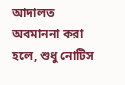আদালত অবমাননা করা হলে, শুধু নোটিস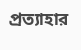প্রত্যাহার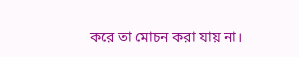করে তা মোচন করা যায় না।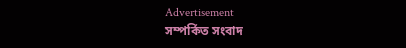Advertisement
সম্পর্কিত সংবাদ